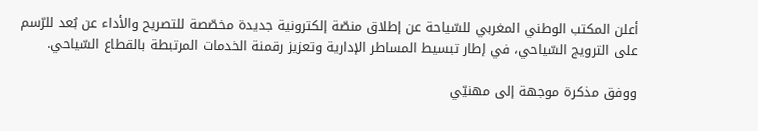أعلن المكتب الوطني المغربي للسّياحة عن إطلاق منصّة إلكترونية جديدة مخصّصة للتصريح والأداء عن بُعد للرّسم على الترويج السّياحي، في إطار تبسيط المساطر الإدارية وتعزيز رقمنة الخدمات المرتبطة بالقطاع السّياحي.

ووفق مذكرة موجهة إلى مهنيّي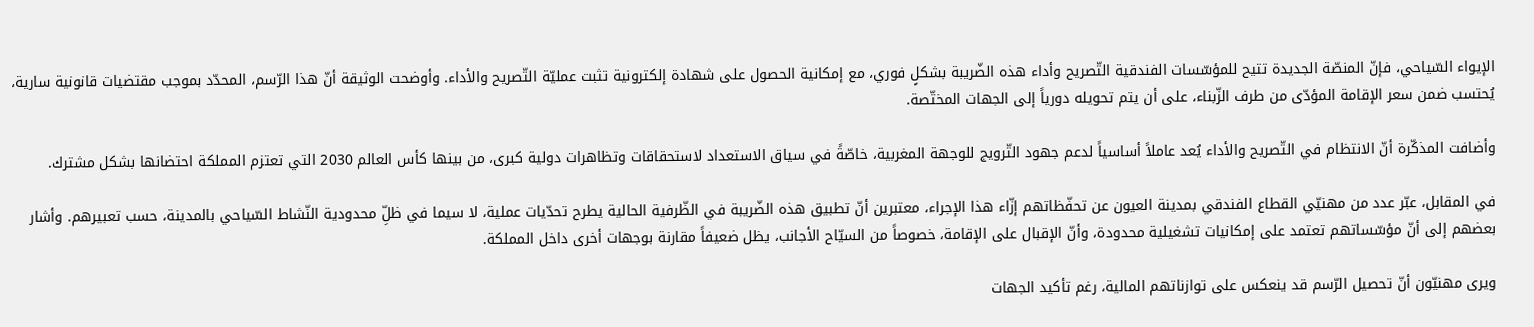الإيواء السّياحي، فإنّ المنصّة الجديدة تتيح للمؤسّسات الفندقية التّصريح وأداء هذه الضّريبة بشكلٍ فوري، مع إمكانية الحصول على شهادة إلكترونية تثبت عمليّة التّصريح والأداء. وأوضحت الوثيقة أنّ هذا الرّسم، المحدّد بموجب مقتضيات قانونية سارية، يُحتسب ضمن سعر الإقامة المؤدّى من طرف الزّبناء، على أن يتم تحويله دورياً إلى الجهات المختّصة.

وأضافت المذكّرة أنّ الانتظام في التّصريح والأداء يُعد عاملاً أساسياً لدعم جهود التّرويج للوجهة المغربية، خاصّةً في سياق الاستعداد لاستحقاقات وتظاهرات دولية كبرى، من بينها كأس العالم 2030 التي تعتزم المملكة احتضانها بشكل مشترك.

في المقابل، عبّر عدد من مهنيّي القطاع الفندقي بمدينة العيون عن تحفّظاتهم إزّاء هذا الإجراء، معتبرين أنّ تطبيق هذه الضّريبة في الظّرفية الحالية يطرح تحدّيات عملية، لا سيما في ظلِّ محدودية النّشاط السّياحي بالمدينة، حسب تعبيرهم. وأشار بعضهم إلى أنّ مؤسّساتهم تعتمد على إمكانيات تشغيلية محدودة، وأنّ الإقبال على الإقامة، خصوصاً من السيّاح الأجانب، يظل ضعيفاً مقارنة بوجهات أخرى داخل المملكة.

ويرى مهنيّون أنّ تحصيل الرّسم قد ينعكس على توازناتهم المالية، رغم تأكيد الجهات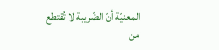المعنيّة أنّ الضّريبة لا تُقتطع من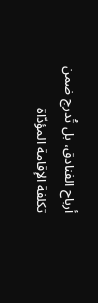أرباح الفنادق، بل تُدرج ضمن تكلفة الإقامة المؤدّاة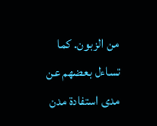من الزبون. كما تساءل بعضهم عن مدى استفادة مدن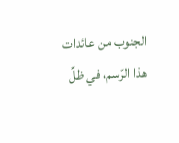الجنوب من عائدات هذا الرّسم، في ظلِّ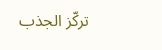تركّز الجذب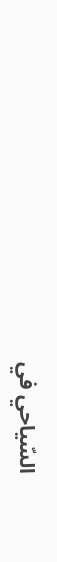السّياحي في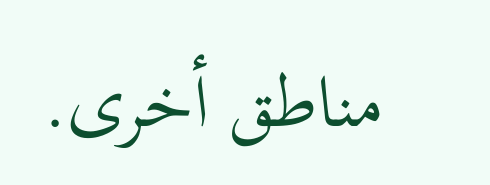مناطق أخرى.